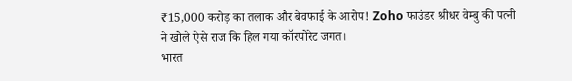₹15,000 करोड़ का तलाक और बेवफाई के आरोप! Zoho फाउंडर श्रीधर वेम्बु की पत्नी ने खोले ऐसे राज कि हिल गया कॉरपोरेट जगत।
भारत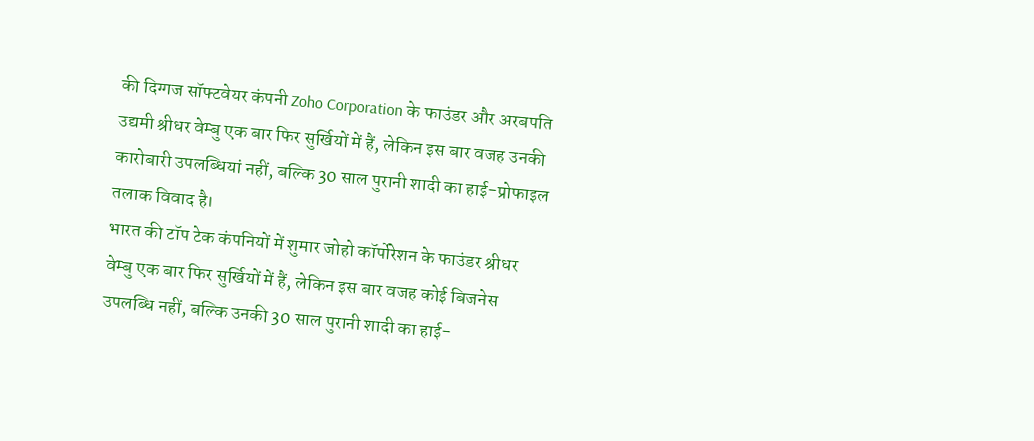की दिग्गज सॉफ्टवेयर कंपनी Zoho Corporation के फाउंडर और अरबपति उद्यमी श्रीधर वेम्बु एक बार फिर सुर्खियों में हैं, लेकिन इस बार वजह उनकी कारोबारी उपलब्धियां नहीं, बल्कि 30 साल पुरानी शादी का हाई-प्रोफाइल तलाक विवाद है।
भारत की टॉप टेक कंपनियों में शुमार जोहो कॉर्पोरेशन के फाउंडर श्रीधर वेम्बु एक बार फिर सुर्खियों में हैं, लेकिन इस बार वजह कोई बिजनेस उपलब्धि नहीं, बल्कि उनकी 30 साल पुरानी शादी का हाई-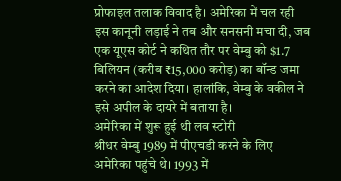प्रोफाइल तलाक विवाद है। अमेरिका में चल रही इस कानूनी लड़ाई ने तब और सनसनी मचा दी, जब एक यूएस कोर्ट ने कथित तौर पर वेम्बु को $1.7 बिलियन (करीब ₹15,000 करोड़) का बॉन्ड जमा करने का आदेश दिया। हालांकि, वेम्बु के वकील ने इसे अपील के दायरे में बताया है।
अमेरिका में शुरू हुई थी लव स्टोरी
श्रीधर वेम्बु 1989 में पीएचडी करने के लिए अमेरिका पहुंचे थे। 1993 में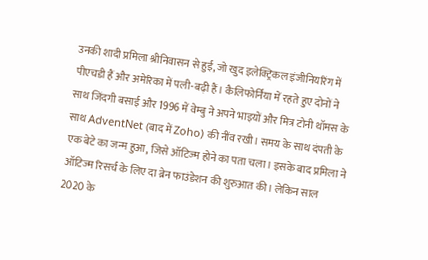उनकी शादी प्रमिला श्रीनिवासन से हुई, जो खुद इलेक्ट्रिकल इंजीनियरिंग में पीएचडी हैं और अमेरिका में पली-बढ़ी हैं। कैलिफोर्निया में रहते हुए दोनों ने साथ जिंदगी बसाई और 1996 में वेम्बु ने अपने भाइयों और मित्र टोनी थॉमस के साथ AdventNet (बाद में Zoho) की नींव रखी। समय के साथ दंपती के एक बेटे का जन्म हुआ, जिसे ऑटिज्म होने का पता चला। इसके बाद प्रमिला ने ऑटिज्म रिसर्च के लिए दा ब्रेन फाउंडेशन की शुरुआत की। लेकिन साल 2020 के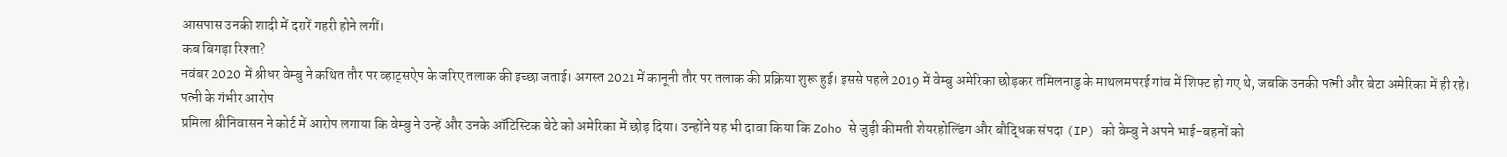आसपास उनकी शादी में दरारें गहरी होने लगीं।
कब बिगड़ा रिश्ता?
नवंबर 2020 में श्रीधर वेम्बु ने कथित तौर पर व्हाट्सऐप के जरिए तलाक की इच्छा जताई। अगस्त 2021 में कानूनी तौर पर तलाक की प्रक्रिया शुरू हुई। इससे पहले 2019 में वेम्बु अमेरिका छोड़कर तमिलनाडु के माथलमपरई गांव में शिफ्ट हो गए थे, जबकि उनकी पत्नी और बेटा अमेरिका में ही रहे।
पत्नी के गंभीर आरोप
प्रमिला श्रीनिवासन ने कोर्ट में आरोप लगाया कि वेम्बु ने उन्हें और उनके ऑटिस्टिक बेटे को अमेरिका में छोड़ दिया। उन्होंने यह भी दावा किया कि Zoho से जुड़ी कीमती शेयरहोल्डिंग और बौद्धिक संपदा (IP) को वेम्बु ने अपने भाई-बहनों को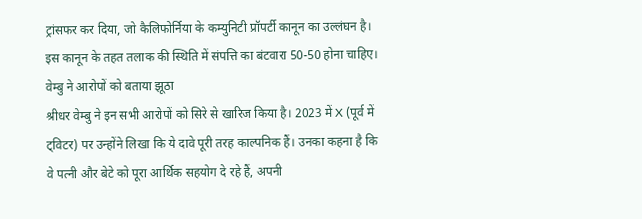ट्रांसफर कर दिया, जो कैलिफोर्निया के कम्युनिटी प्रॉपर्टी कानून का उल्लंघन है। इस कानून के तहत तलाक की स्थिति में संपत्ति का बंटवारा 50-50 होना चाहिए।
वेम्बु ने आरोपों को बताया झूठा
श्रीधर वेम्बु ने इन सभी आरोपों को सिरे से खारिज किया है। 2023 में X (पूर्व में ट्विटर) पर उन्होंने लिखा कि ये दावे पूरी तरह काल्पनिक हैं। उनका कहना है कि वे पत्नी और बेटे को पूरा आर्थिक सहयोग दे रहे हैं, अपनी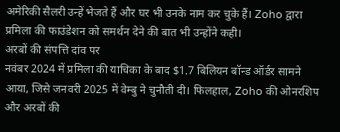अमेरिकी सैलरी उन्हें भेजते हैं और घर भी उनके नाम कर चुके हैं। Zoho द्वारा प्रमिला की फाउंडेशन को समर्थन देने की बात भी उन्होंने कही।
अरबों की संपत्ति दांव पर
नवंबर 2024 में प्रमिला की याचिका के बाद $1.7 बिलियन बॉन्ड ऑर्डर सामने आया, जिसे जनवरी 2025 में वेम्बु ने चुनौती दी। फिलहाल, Zoho की ओनरशिप और अरबों की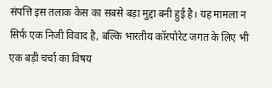संपत्ति इस तलाक केस का सबसे बड़ा मुद्दा बनी हुई है। यह मामला न सिर्फ एक निजी विवाद है, बल्कि भारतीय कॉरपोरेट जगत के लिए भी एक बड़ी चर्चा का विषय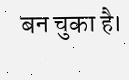बन चुका है।